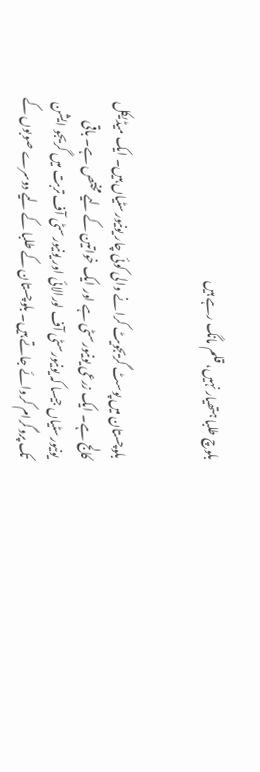بلوچ طلبا ہتھیار نہیں، قلم مانگ رہے ہیں


بلوچستان میں پوسٹ گریجویٹ کرانے والی کوئی چار یونیورسٹیاں ہیں۔ ایک میڈیکل کالج ہے۔ ایک زرعی یونیورسٹی ہے اور ایک خواتین کے لیے مختص ہے۔ باقی یونیورسٹیاں جیسا کہ یونیورسٹی آف لورالائی اور یونیورسٹی آف تربت میں گریجو ایشن تک پروگرام کروائے جاتے ہیں۔ بلوچستان کے طلبا کے لیے دوسرے صوبوں کے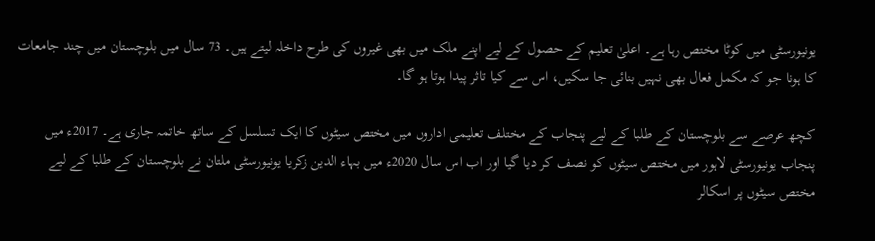یونیورسٹی میں کوٹا مختص رہا ہے۔ اعلیٰ تعلیم کے حصول کے لیے اپنے ملک میں بھی غیروں کی طرح داخلہ لیتے ہیں۔ 73 سال میں بلوچستان میں چند جامعات کا ہونا جو کہ مکمل فعال بھی نہیں بنائی جا سکیں، اس سے کیا تاثر پیدا ہوتا ہو گا۔

کچھ عرصے سے بلوچستان کے طلبا کے لیے پنجاب کے مختلف تعلیمی اداروں میں مختص سیٹوں کا ایک تسلسل کے ساتھ خاتمہ جاری ہے۔ 2017ء میں پنجاب یونیورسٹی لاہور میں مختص سیٹوں کو نصف کر دیا گیا اور اب اس سال 2020ء میں بہاء الدین زکریا یونیورسٹی ملتان نے بلوچستان کے طلبا کے لیے مختص سیٹوں پر اسکالر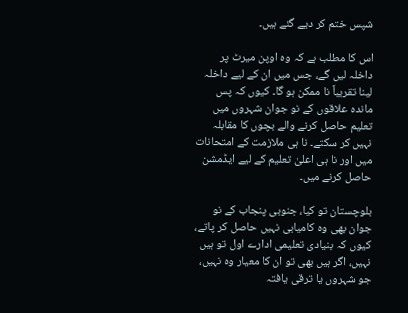شپس ختم کر دیے گئے ہیں۔

اس کا مطلب ہے کہ وہ اوپن میرٹ پر داخلہ لیں گے، جس میں ان کے لیے داخلہ لینا تقریباً نا ممکن ہو گا۔ کیوں کہ پس ماندہ علاقوں کے نو جوان شہروں میں تعلیم حاصل کرنے والے بچوں کا مقابلہ نہیں کر سکتے۔ نا ہی ملازمت کے امتحانات میں اور نا ہی اعلیٰ تعلیم کے لیے ایڈمشن حاصل کرنے میں۔

بلوچستان تو کیا، جنوبی پنجاب کے نو جوان بھی وہ کامیابی نہیں حاصل کر پاتے، کیوں کہ بنیادی تعلیمی ادارے اول تو ہیں نہیں، اگر ہیں بھی تو ان کا معیار وہ نہیں، جو شہروں یا ترقی یافتہ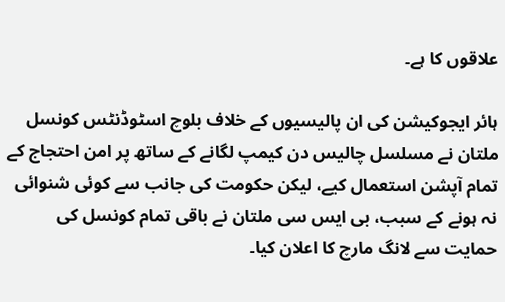علاقوں کا ہے۔

ہائر ایجوکیشن کی ان پالیسیوں کے خلاف بلوچ اسٹوڈنٹس کونسل ملتان نے مسلسل چالیس دن کیمپ لگانے کے ساتھ پر امن احتجاج کے تمام آپشن استعمال کیے، لیکن حکومت کی جانب سے کوئی شنوائی نہ ہونے کے سبب، بی ایس سی ملتان نے باقی تمام کونسل کی حمایت سے لانگ مارچ کا اعلان کیا۔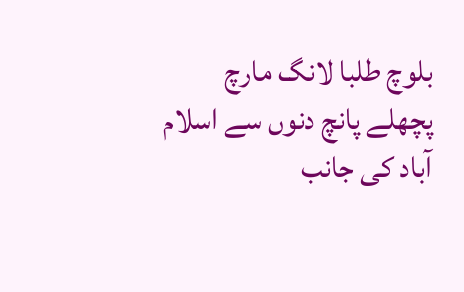بلوچ طلبا لانگ مارچ پچھلے پانچ دنوں سے اسلام آباد کی جانب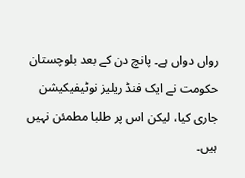رواں دواں ہے۔ پانچ دن کے بعد بلوچستان حکومت نے ایک فنڈ ریلیز نوٹیفیکیشن جاری کیا، لیکن اس پر طلبا مطمئن نہیں ہیں۔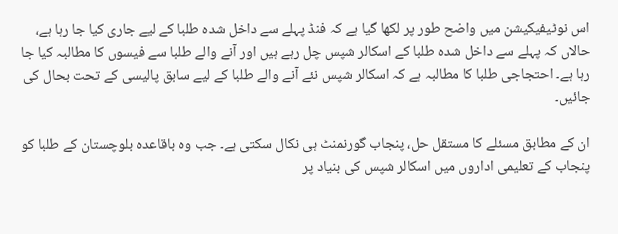اس نوٹیفیکیشن میں واضح طور پر لکھا گیا ہے کہ فنڈ پہلے سے داخل شدہ طلبا کے لیے جاری کیا جا رہا ہے، حالاں کہ پہلے سے داخل شدہ طلبا کے اسکالر شپس چل رہے ہیں اور آنے والے طلبا سے فیسوں کا مطالبہ کیا جا رہا ہے۔ احتجاجی طلبا کا مطالبہ ہے کہ اسکالر شپس نئے آنے والے طلبا کے لیے سابق پالیسی کے تحت بحال کی جائیں۔

ان کے مطابق مسئلے کا مستقل حل، پنجاب گورنمنٹ ہی نکال سکتی ہے۔ جب وہ باقاعدہ بلوچستان کے طلبا کو پنجاب کے تعلیمی اداروں میں اسکالر شپس کی بنیاد پر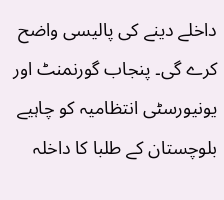داخلے دینے کی پالیسی واضح کرے گی۔ پنجاب گورنمنٹ اور یونیورسٹی انتظامیہ کو چاہیے بلوچستان کے طلبا کا داخلہ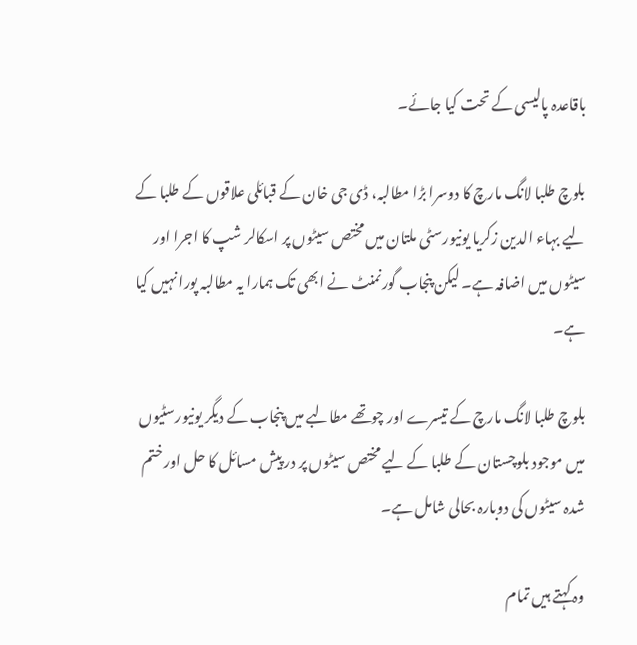باقاعدہ پالیسی کے تحت کیا جائے۔

بلوچ طلبا لانگ مارچ کا دوسرا بڑا مطالبہ، ڈی جی خان کے قبائلی علاقوں کے طلبا کے لیے بہاء الدین زکریا یونیورسٹی ملتان میں مختص سیٹوں پر اسکالر شپ کا اجرا اور سیٹوں میں اضافہ ہے۔ لیکن پنجاب گورنمنٹ نے ابھی تک ہمارا یہ مطالبہ پورا نہیں کیا ہے۔

بلوچ طلبا لانگ مارچ کے تیسرے اور چوتھے مطالبے میں پنجاب کے دیگر یونیورسٹیوں میں موجود بلوچستان کے طلبا کے لیے مختص سیٹوں پر در پیش مسائل کا حل اور ختم شدہ سیٹوں کی دوبارہ بحالی شامل ہے۔

وہ کہتے ہیں تمام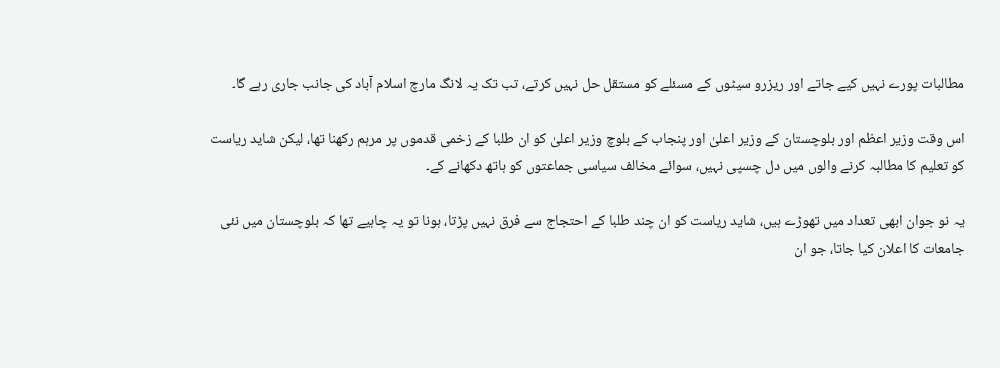مطالبات پورے نہیں کیے جاتے اور ریزرو سیٹوں کے مسئلے کو مستقل حل نہیں کرتے، تب تک یہ لانگ مارچ اسلام آباد کی جانب جاری رہے گا۔

اس وقت وزیر اعظم اور بلوچستان کے وزیر اعلیٰ اور پنجاب کے بلوچ وزیر اعلیٰ کو ان طلبا کے زخمی قدموں پر مرہم رکھنا تھا، لیکن شاید ریاست کو تعلیم کا مطالبہ کرنے والوں میں دل چسپی نہیں، سوائے مخالف سیاسی جماعتوں کو ہاتھ دکھانے کے۔

یہ نو جوان ابھی تعداد میں تھوڑے ہیں، شاید ریاست کو ان چند طلبا کے احتجاج سے فرق نہیں پڑتا، ہونا تو یہ چاہیے تھا کہ بلوچستان میں نئی جامعات کا اعلان کیا جاتا، جو ان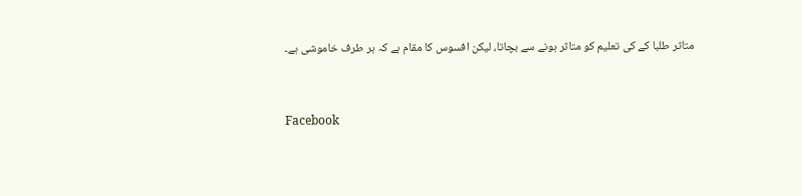متاثر طلبا کے کی تعلیم کو متاثر ہونے سے بچاتا، لیکن افسوس کا مقام ہے کہ ہر طرف خاموشی ہے۔


Facebook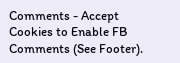Comments - Accept Cookies to Enable FB Comments (See Footer).